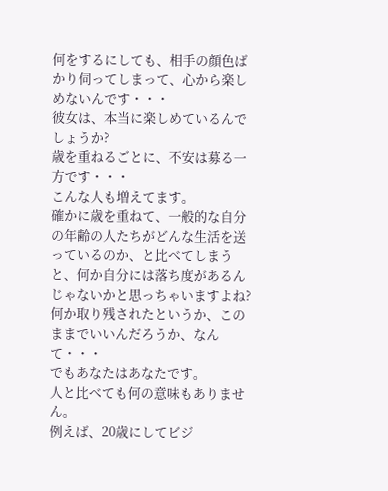何をするにしても、相手の顔色ばかり伺ってしまって、心から楽しめないんです・・・
彼女は、本当に楽しめているんでしょうか?
歳を重ねるごとに、不安は募る一方です・・・
こんな人も増えてます。
確かに歳を重ねて、一般的な自分の年齢の人たちがどんな生活を送っているのか、と比べてしまうと、何か自分には落ち度があるんじゃないかと思っちゃいますよね?
何か取り残されたというか、このままでいいんだろうか、なんて・・・
でもあなたはあなたです。
人と比べても何の意味もありません。
例えば、20歳にしてビジ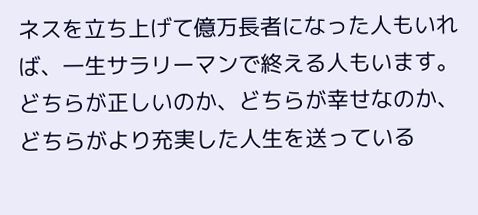ネスを立ち上げて億万長者になった人もいれば、一生サラリーマンで終える人もいます。
どちらが正しいのか、どちらが幸せなのか、どちらがより充実した人生を送っている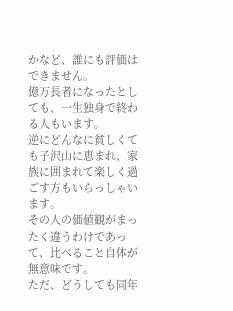かなど、誰にも評価はできません。
億万長者になったとしても、一生独身で終わる人もいます。
逆にどんなに貧しくても子沢山に恵まれ、家族に囲まれて楽しく過ごす方もいらっしゃいます。
その人の価値観がまったく違うわけであって、比べること自体が無意味です。
ただ、どうしても同年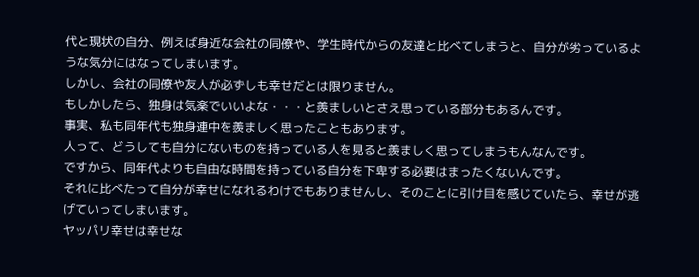代と現状の自分、例えば身近な会社の同僚や、学生時代からの友達と比べてしまうと、自分が劣っているような気分にはなってしまいます。
しかし、会社の同僚や友人が必ずしも幸せだとは限りません。
もしかしたら、独身は気楽でいいよな・・・と羨ましいとさえ思っている部分もあるんです。
事実、私も同年代も独身連中を羨ましく思ったこともあります。
人って、どうしても自分にないものを持っている人を見ると羨ましく思ってしまうもんなんです。
ですから、同年代よりも自由な時間を持っている自分を下卑する必要はまったくないんです。
それに比べたって自分が幸せになれるわけでもありませんし、そのことに引け目を感じていたら、幸せが逃げていってしまいます。
ヤッパリ幸せは幸せな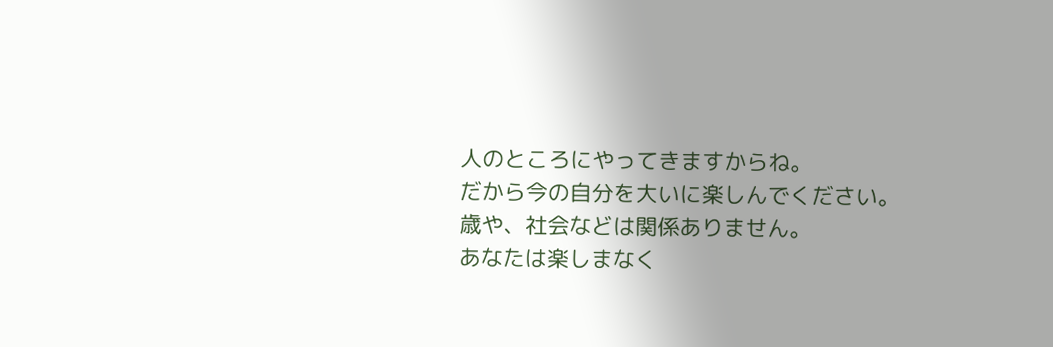人のところにやってきますからね。
だから今の自分を大いに楽しんでください。
歳や、社会などは関係ありません。
あなたは楽しまなく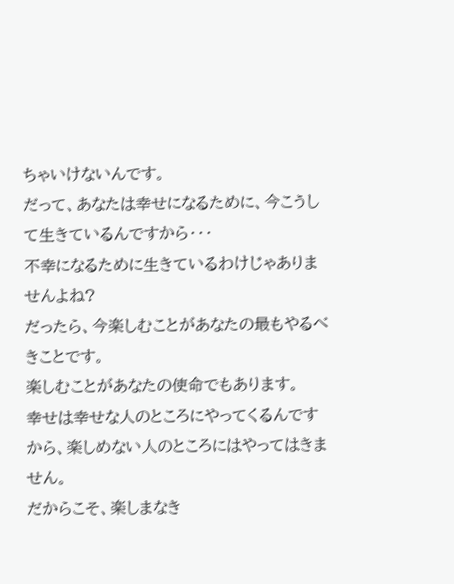ちゃいけないんです。
だって、あなたは幸せになるために、今こうして生きているんですから・・・
不幸になるために生きているわけじゃありませんよね?
だったら、今楽しむことがあなたの最もやるべきことです。
楽しむことがあなたの使命でもあります。
幸せは幸せな人のところにやってくるんですから、楽しめない人のところにはやってはきません。
だからこそ、楽しまなき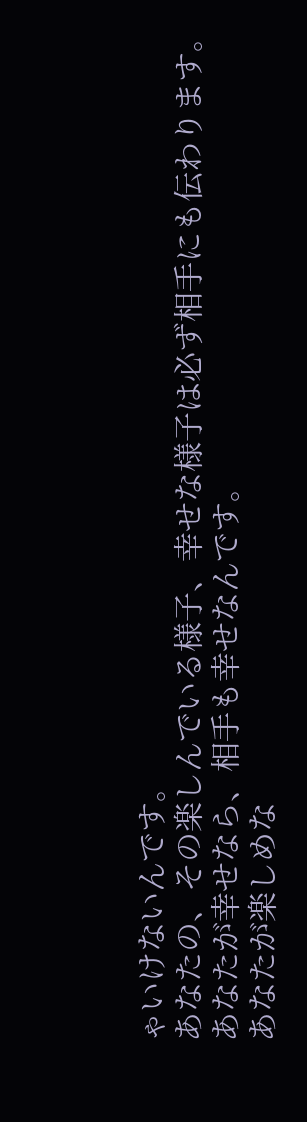ゃいけないんです。
あなたの、その楽しんでいる様子、幸せな様子は必ず相手にも伝わります。
あなたが幸せなら、相手も幸せなんです。
あなたが楽しめな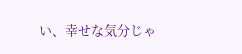い、幸せな気分じゃ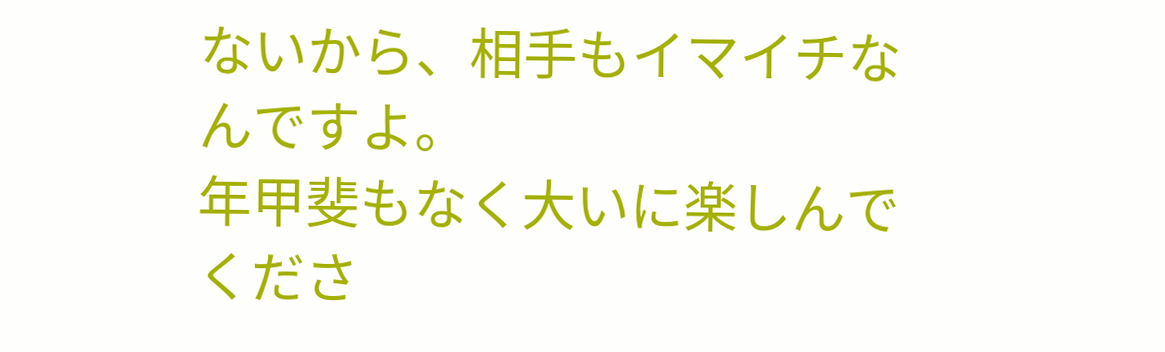ないから、相手もイマイチなんですよ。
年甲斐もなく大いに楽しんでくださ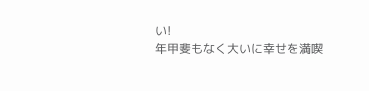い!
年甲斐もなく大いに幸せを満喫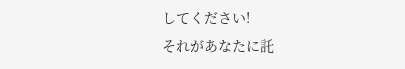してください!
それがあなたに託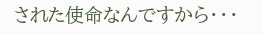された使命なんですから・・・